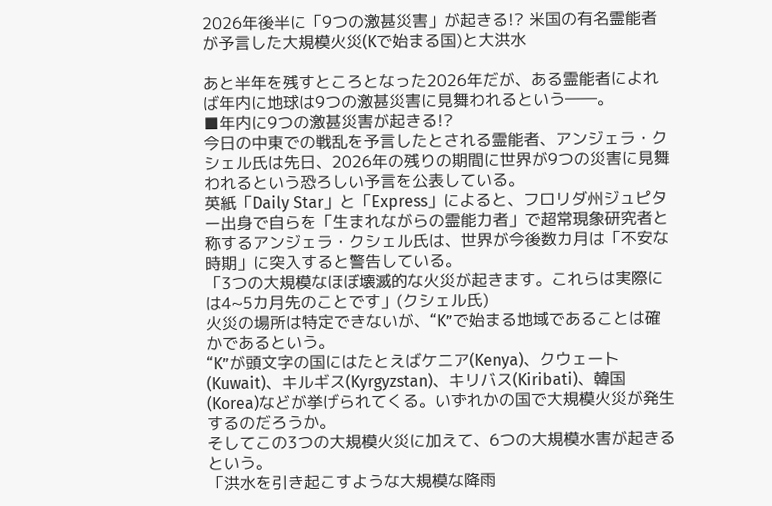2026年後半に「9つの激甚災害」が起きる!? 米国の有名霊能者が予言した大規模火災(Kで始まる国)と大洪水

あと半年を残すところとなった2026年だが、ある霊能者によれば年内に地球は9つの激甚災害に見舞われるという――。
■年内に9つの激甚災害が起きる!?
今日の中東での戦乱を予言したとされる霊能者、アンジェラ・クシェル氏は先日、2026年の残りの期間に世界が9つの災害に見舞われるという恐ろしい予言を公表している。
英紙「Daily Star」と「Express」によると、フロリダ州ジュピター出身で自らを「生まれながらの霊能力者」で超常現象研究者と称するアンジェラ・クシェル氏は、世界が今後数カ月は「不安な時期」に突入すると警告している。
「3つの大規模なほぼ壊滅的な火災が起きます。これらは実際には4~5カ月先のことです」(クシェル氏)
火災の場所は特定できないが、“K”で始まる地域であることは確かであるという。
“K”が頭文字の国にはたとえばケニア(Kenya)、クウェート(Kuwait)、キルギス(Kyrgyzstan)、キリバス(Kiribati)、韓国(Korea)などが挙げられてくる。いずれかの国で大規模火災が発生するのだろうか。
そしてこの3つの大規模火災に加えて、6つの大規模水害が起きるという。
「洪水を引き起こすような大規模な降雨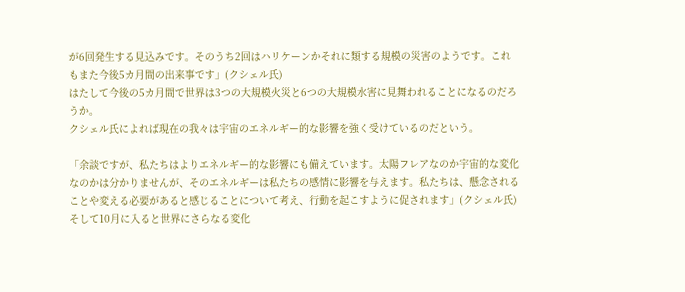が6回発生する見込みです。そのうち2回はハリケーンかそれに類する規模の災害のようです。これもまた今後5カ月間の出来事です」(クシェル氏)
はたして今後の5カ月間で世界は3つの大規模火災と6つの大規模水害に見舞われることになるのだろうか。
クシェル氏によれば現在の我々は宇宙のエネルギー的な影響を強く受けているのだという。

「余談ですが、私たちはよりエネルギー的な影響にも備えています。太陽フレアなのか宇宙的な変化なのかは分かりませんが、そのエネルギーは私たちの感情に影響を与えます。私たちは、懸念されることや変える必要があると感じることについて考え、行動を起こすように促されます」(クシェル氏)
そして10月に入ると世界にさらなる変化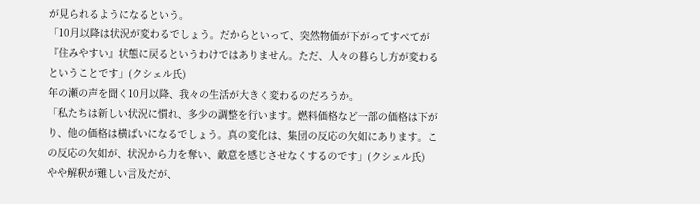が見られるようになるという。
「10月以降は状況が変わるでしょう。だからといって、突然物価が下がってすべてが『住みやすい』状態に戻るというわけではありません。ただ、人々の暮らし方が変わるということです」(クシェル氏)
年の瀬の声を聞く10月以降、我々の生活が大きく変わるのだろうか。
「私たちは新しい状況に慣れ、多少の調整を行います。燃料価格など一部の価格は下がり、他の価格は横ばいになるでしょう。真の変化は、集団の反応の欠如にあります。この反応の欠如が、状況から力を奪い、敵意を感じさせなくするのです」(クシェル氏)
やや解釈が難しい言及だが、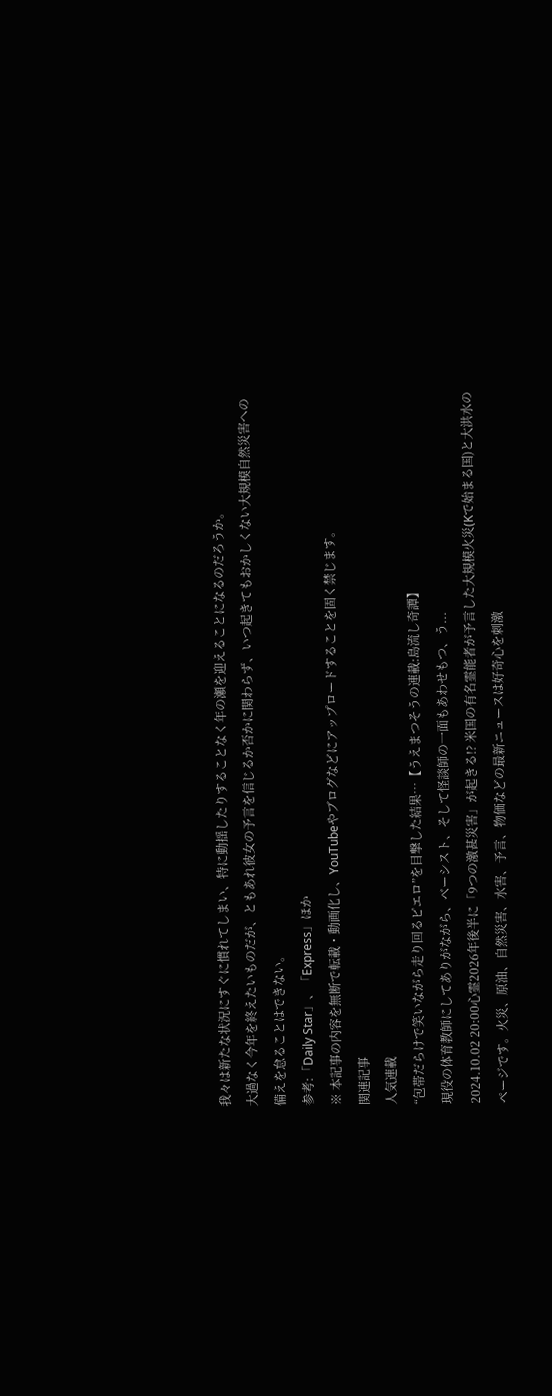我々は新たな状況にすぐに慣れてしまい、特に動揺したりすることなく年の瀬を迎えることになるのだろうか。
大過なく今年を終えたいものだが、ともあれ彼女の予言を信じるか否かに関わらず、いつ起きてもおかしくない大規模自然災害への備えを怠ることはできない。
参考:「Daily Star」、「Express」ほか
※ 本記事の内容を無断で転載・動画化し、YouTubeやブログなどにアップロードすることを固く禁じます。
関連記事
人気連載
“包帯だらけで笑いながら走り回るピエロ”を目撃した結果…【うえまつそうの連載:島流し奇譚】
現役の体育教師にしてありがながら、ベーシスト、そして怪談師の一面もあわせもつ、う...
2024.10.02 20:00心霊2026年後半に「9つの激甚災害」が起きる!? 米国の有名霊能者が予言した大規模火災(Kで始まる国)と大洪水のページです。火災、原油、自然災害、水害、予言、物価などの最新ニュースは好奇心を刺激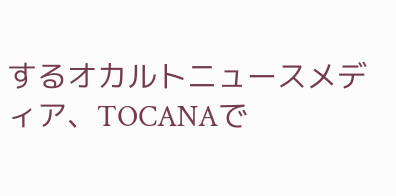するオカルトニュースメディア、TOCANAで